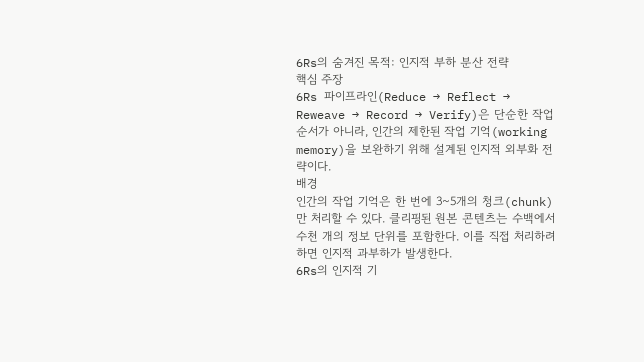6Rs의 숨겨진 목적: 인지적 부하 분산 전략
핵심 주장
6Rs 파이프라인(Reduce → Reflect → Reweave → Record → Verify)은 단순한 작업 순서가 아니라, 인간의 제한된 작업 기억(working memory)을 보완하기 위해 설계된 인지적 외부화 전략이다.
배경
인간의 작업 기억은 한 번에 3~5개의 청크(chunk)만 처리할 수 있다. 클리핑된 원본 콘텐츠는 수백에서 수천 개의 정보 단위를 포함한다. 이를 직접 처리하려 하면 인지적 과부하가 발생한다.
6Rs의 인지적 기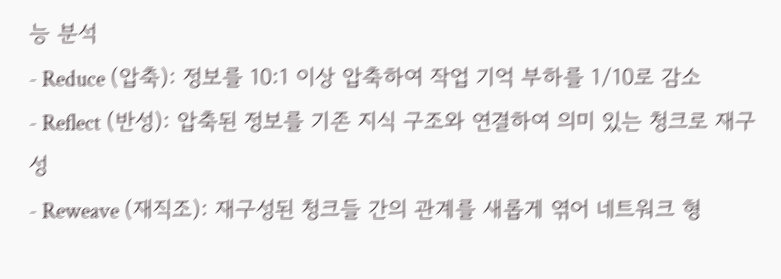능 분석
- Reduce (압축): 정보를 10:1 이상 압축하여 작업 기억 부하를 1/10로 감소
- Reflect (반성): 압축된 정보를 기존 지식 구조와 연결하여 의미 있는 청크로 재구성
- Reweave (재직조): 재구성된 청크들 간의 관계를 새롭게 엮어 네트워크 형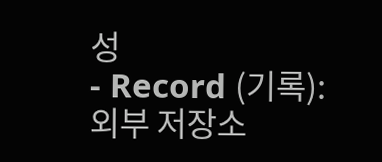성
- Record (기록): 외부 저장소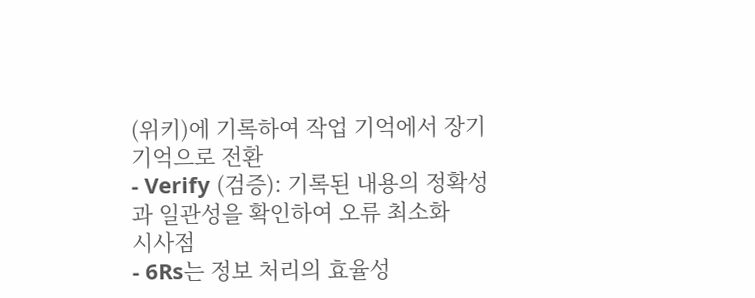(위키)에 기록하여 작업 기억에서 장기 기억으로 전환
- Verify (검증): 기록된 내용의 정확성과 일관성을 확인하여 오류 최소화
시사점
- 6Rs는 정보 처리의 효율성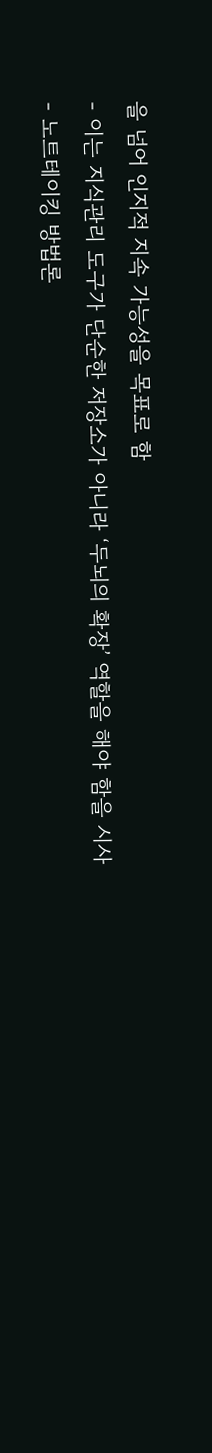을 넘어 인지적 지속 가능성을 목표로 함
- 이는 지식관리 도구가 단순한 저장소가 아니라 ‘두뇌의 확장’ 역할을 해야 함을 시사
- 노트테이킹 방법론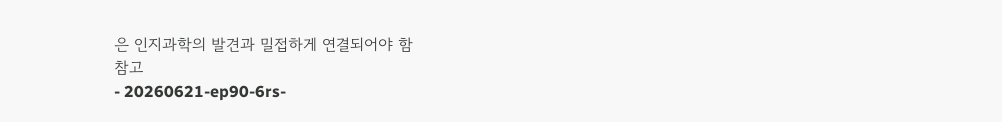은 인지과학의 발견과 밀접하게 연결되어야 함
참고
- 20260621-ep90-6rs-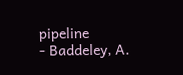pipeline
- Baddeley, A.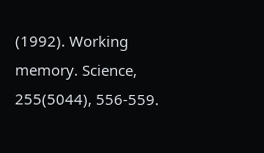(1992). Working memory. Science, 255(5044), 556-559.